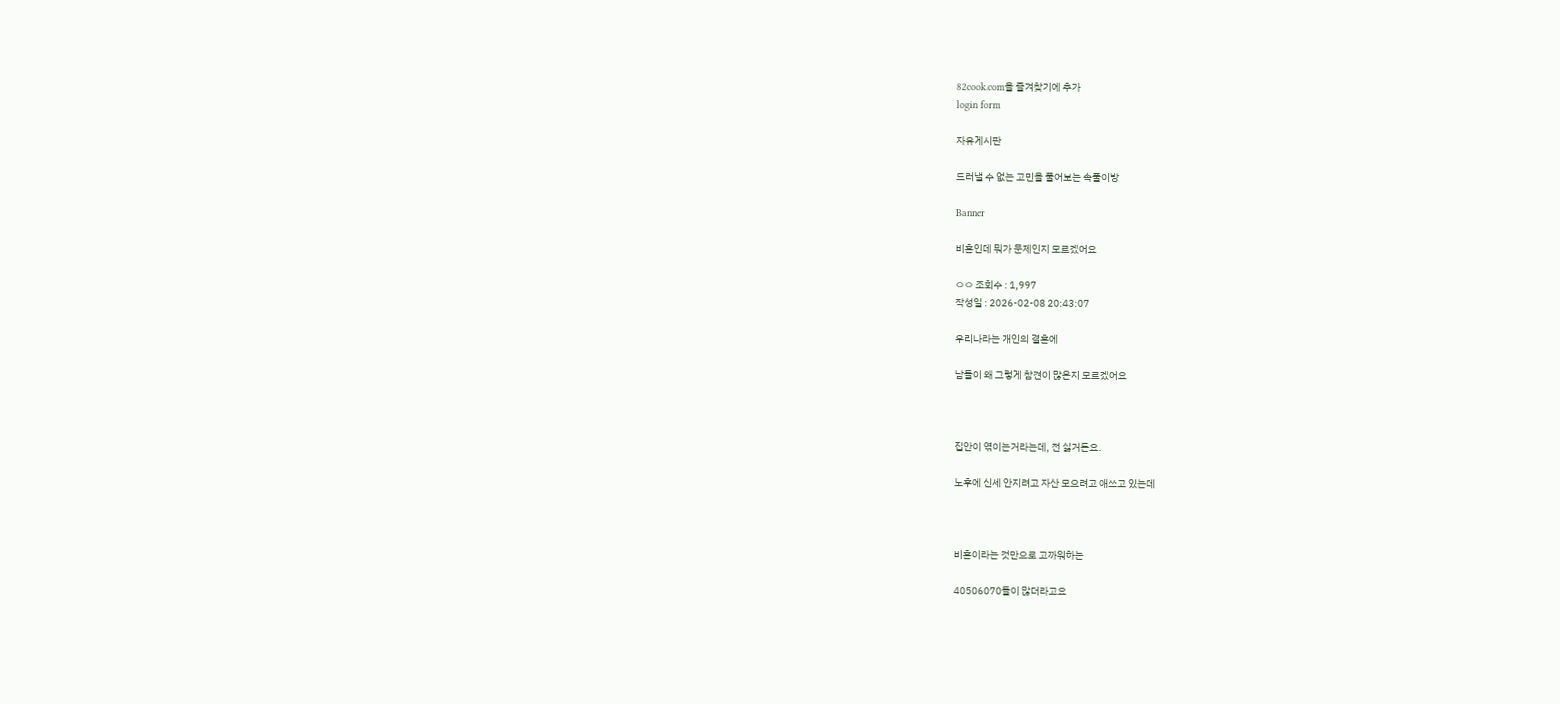82cook.com을 즐겨찾기에 추가
login form

자유게시판

드러낼 수 없는 고민을 풀어보는 속풀이방

Banner

비혼인데 뭐가 문제인지 모르겠어요

ㅇㅇ 조회수 : 1,997
작성일 : 2026-02-08 20:43:07

우리나라는 개인의 결혼에

남들이 왜 그렇게 참견이 많은지 모르겠어요



집안이 엮이는거라는데, 전 싫거든요.

노후에 신세 안지려고 자산 모으려고 애쓰고 있는데



비혼이라는 것만으로 고까워하는

40506070들이 많더라고요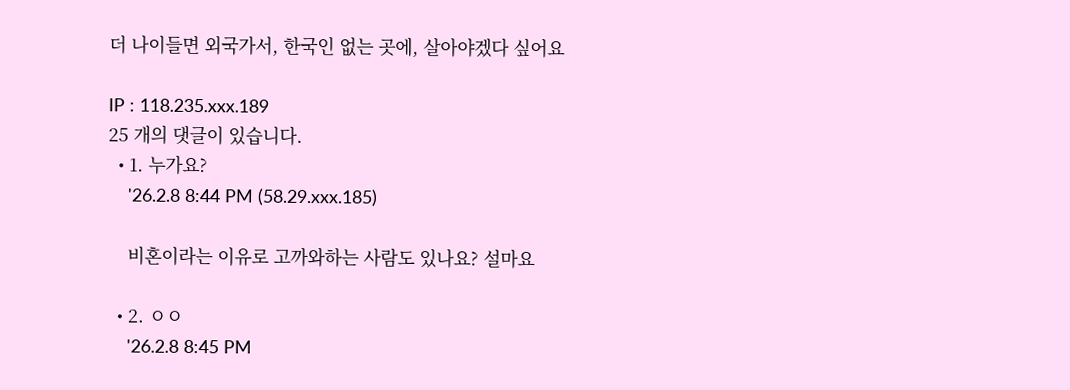더 나이들면 외국가서, 한국인 없는 곳에, 살아야겠다 싶어요

IP : 118.235.xxx.189
25 개의 댓글이 있습니다.
  • 1. 누가요?
    '26.2.8 8:44 PM (58.29.xxx.185)

    비혼이라는 이유로 고까와하는 사람도 있나요? 설마요

  • 2. ㅇㅇ
    '26.2.8 8:45 PM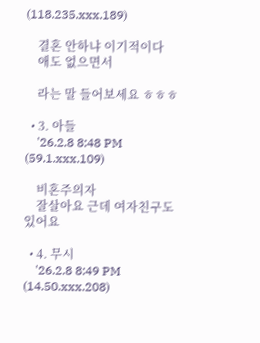(118.235.xxx.189)

    결혼 안하냐 이기적이다
    애도 없으면서

    라는 말 들어보세요 ㅎㅎㅎ

  • 3. 아들
    '26.2.8 8:48 PM (59.1.xxx.109)

    비혼주의자
    잘살아요 근데 여자친구도 있어요

  • 4. 무시
    '26.2.8 8:49 PM (14.50.xxx.208)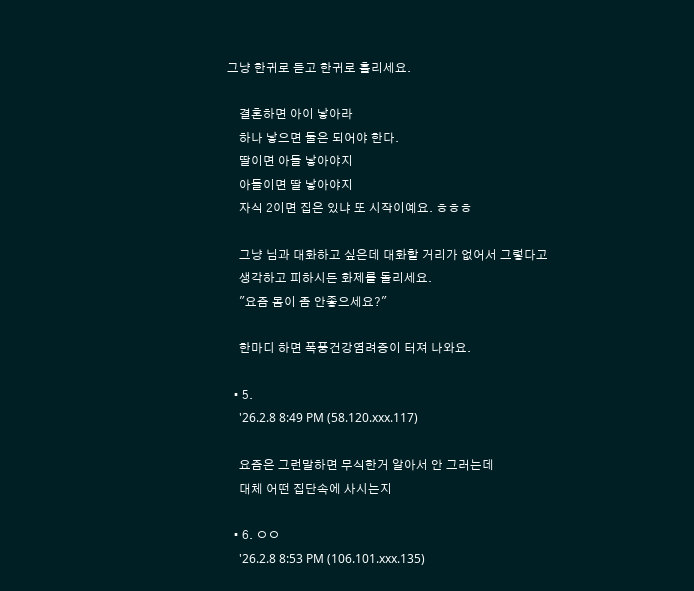그냥 한귀로 듣고 한귀로 흘리세요.

    결혼하면 아이 낳아라
    하나 낳으면 둘은 되어야 한다.
    딸이면 아들 낳아야지
    아들이면 딸 낳아야지
    자식 2이면 집은 있냐 또 시작이예요. ㅎㅎㅎ

    그냥 님과 대화하고 싶은데 대화할 거리가 없어서 그렇다고
    생각하고 피하시든 화제를 돌리세요.
    "요즘 몸이 좀 안좋으세요?"

    한마디 하면 폭풍건강염려증이 터져 나와요.

  • 5.
    '26.2.8 8:49 PM (58.120.xxx.117)

    요즘은 그런말하면 무식한거 알아서 안 그러는데
    대체 어떤 집단속에 사시는지

  • 6. ㅇㅇ
    '26.2.8 8:53 PM (106.101.xxx.135)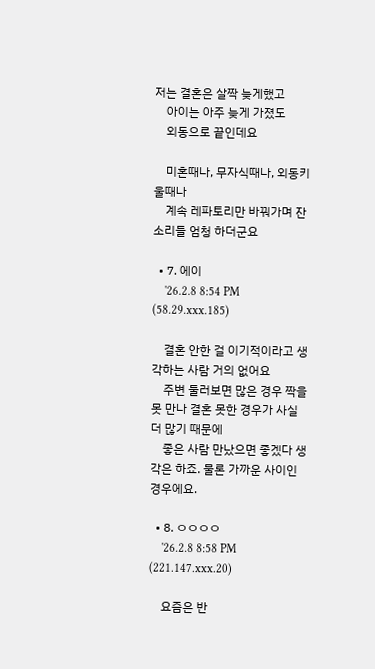저는 결혼은 살짝 늦게했고
    아이는 아주 늦게 가졌도
    외동으로 끝인데요

    미혼때나, 무자식때나, 외동키울때나
    계속 레파토리만 바꿔가며 잔소리들 엄청 하더군요

  • 7. 에이
    '26.2.8 8:54 PM (58.29.xxx.185)

    결혼 안한 걸 이기적이라고 생각하는 사람 거의 없어요
    주변 둘러보면 많은 경우 짝을 못 만나 결혼 못한 경우가 사실 더 많기 때문에
    좋은 사람 만났으면 좋겠다 생각은 하죠. 물론 가까운 사이인 경우에요.

  • 8. ㅇㅇㅇㅇ
    '26.2.8 8:58 PM (221.147.xxx.20)

    요즘은 반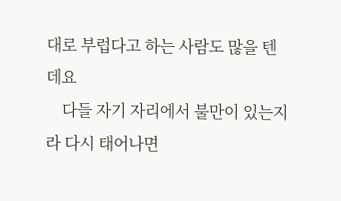대로 부럽다고 하는 사람도 많을 텐데요
    다들 자기 자리에서 불만이 있는지라 다시 태어나면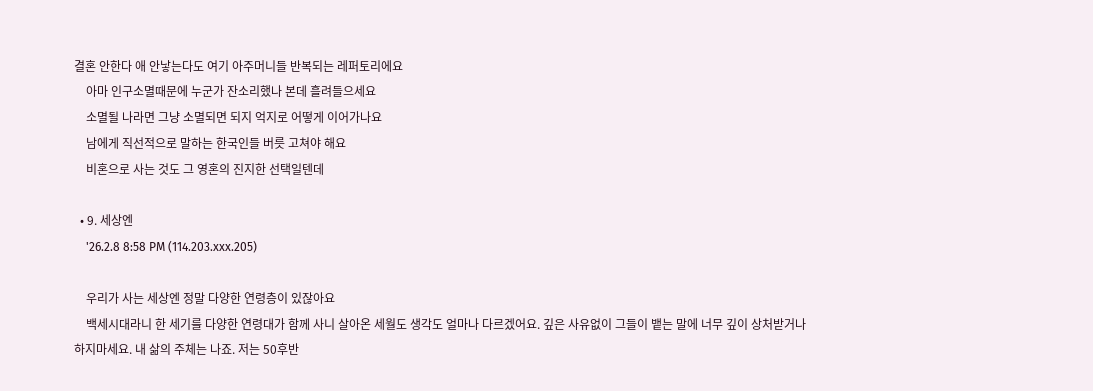결혼 안한다 애 안낳는다도 여기 아주머니들 반복되는 레퍼토리에요
    아마 인구소멸때문에 누군가 잔소리했나 본데 흘려들으세요
    소멸될 나라면 그냥 소멸되면 되지 억지로 어떻게 이어가나요
    남에게 직선적으로 말하는 한국인들 버릇 고쳐야 해요
    비혼으로 사는 것도 그 영혼의 진지한 선택일텐데

  • 9. 세상엔
    '26.2.8 8:58 PM (114.203.xxx.205)

    우리가 사는 세상엔 정말 다양한 연령층이 있잖아요
    백세시대라니 한 세기를 다양한 연령대가 함께 사니 살아온 세월도 생각도 얼마나 다르겠어요. 깊은 사유없이 그들이 뱉는 말에 너무 깊이 상처받거나 하지마세요. 내 삶의 주체는 나죠. 저는 50후반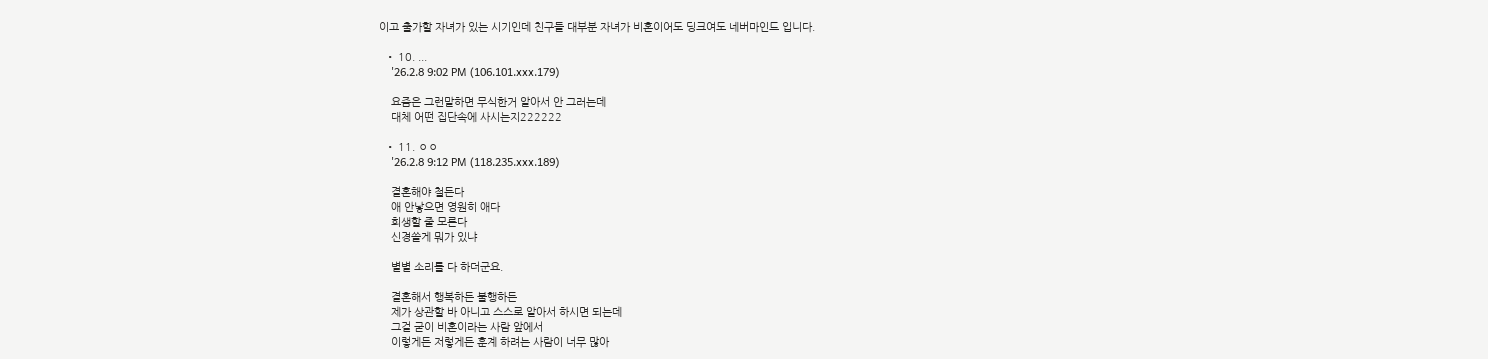이고 출가할 자녀가 있는 시기인데 친구들 대부분 자녀가 비혼이어도 딩크여도 네버마인드 입니다.

  • 10. ...
    '26.2.8 9:02 PM (106.101.xxx.179)

    요즘은 그런말하면 무식한거 알아서 안 그러는데
    대체 어떤 집단속에 사시는지222222

  • 11. ㅇㅇ
    '26.2.8 9:12 PM (118.235.xxx.189)

    결혼해야 철든다
    애 안낳으면 영원히 애다
    희생할 줄 모른다
    신경쓸게 뭐가 있냐

    별별 소리를 다 하더군요.

    결혼해서 행복하든 불행하든
    제가 상관할 바 아니고 스스로 알아서 하시면 되는데
    그걸 굳이 비혼이라는 사람 앞에서
    이렇게든 저렇게든 훈계 하려는 사람이 너무 많아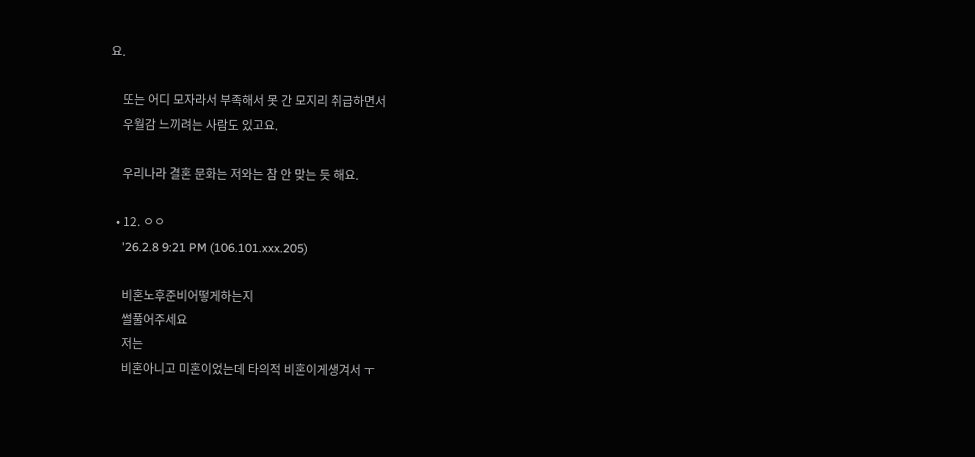요.

    또는 어디 모자라서 부족해서 못 간 모지리 취급하면서
    우월감 느끼려는 사람도 있고요.

    우리나라 결혼 문화는 저와는 참 안 맞는 듯 해요.

  • 12. ㅇㅇ
    '26.2.8 9:21 PM (106.101.xxx.205)

    비혼노후준비어떻게하는지
    썰풀어주세요
    저는
    비혼아니고 미혼이었는데 타의적 비혼이게생겨서 ㅜ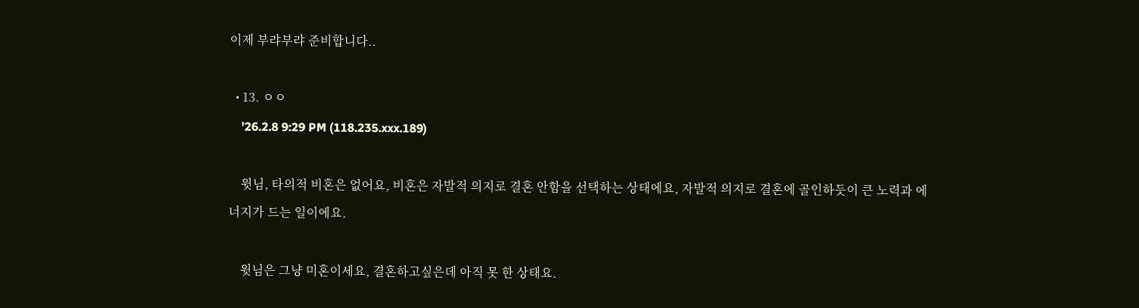이제 부랴부랴 준비합니다..

  • 13. ㅇㅇ
    '26.2.8 9:29 PM (118.235.xxx.189)

    윗님, 타의적 비혼은 없어요, 비혼은 자발적 의지로 결혼 안함을 선택하는 상태에요, 자발적 의지로 결혼에 골인하듯이 큰 노력과 에너지가 드는 일이에요.

    윗님은 그냥 미혼이세요, 결혼하고싶은데 아직 못 한 상태요.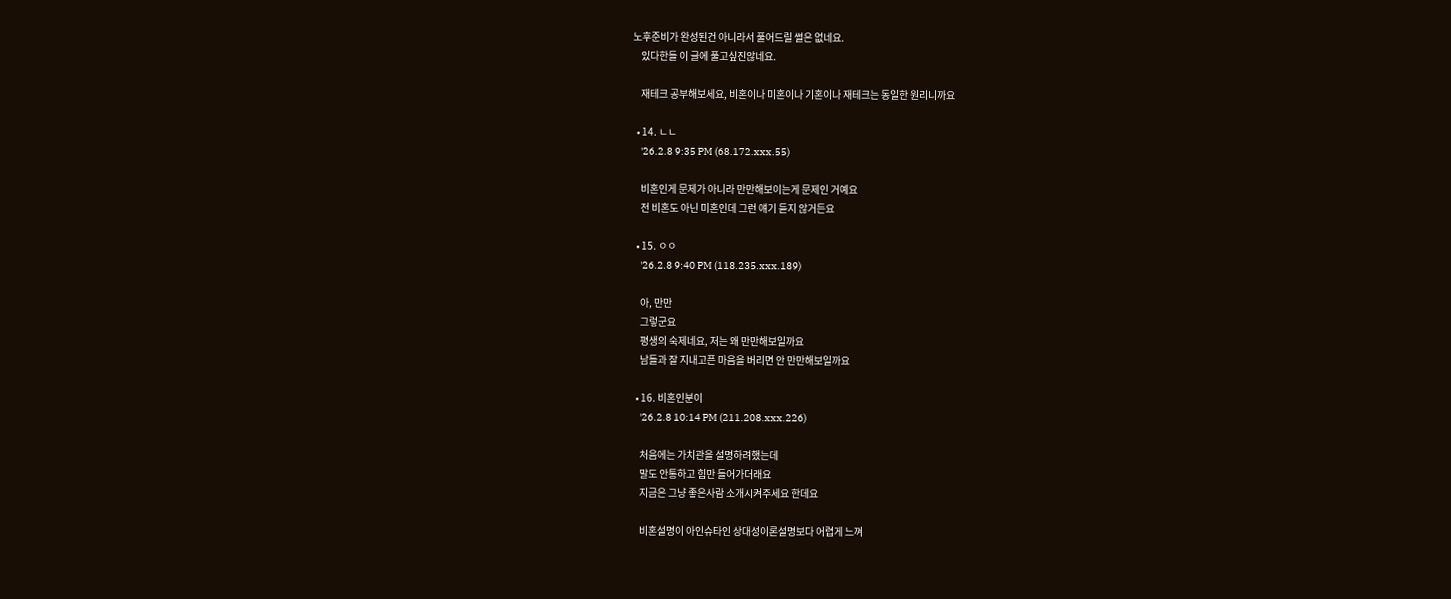노후준비가 완성된건 아니라서 풀어드릴 썰은 없네요.
    있다한들 이 글에 풀고싶진않네요.

    재테크 공부해보세요, 비혼이나 미혼이나 기혼이나 재테크는 동일한 원리니까요

  • 14. ㄴㄴ
    '26.2.8 9:35 PM (68.172.xxx.55)

    비혼인게 문제가 아니라 만만해보이는게 문제인 거예요
    전 비혼도 아닌 미혼인데 그런 얘기 듣지 않거든요

  • 15. ㅇㅇ
    '26.2.8 9:40 PM (118.235.xxx.189)

    아, 만만
    그렇군요
    평생의 숙제네요, 저는 왜 만만해보일까요
    남들과 잘 지내고픈 마음을 버리면 안 만만해보일까요

  • 16. 비혼인분이
    '26.2.8 10:14 PM (211.208.xxx.226)

    처음에는 가치관을 설명하려했는데
    말도 안통하고 힘만 들어가더래요
    지금은 그냥 좋은사람 소개시켜주세요 한데요

    비혼설명이 아인슈타인 상대성이론설명보다 어렵게 느껴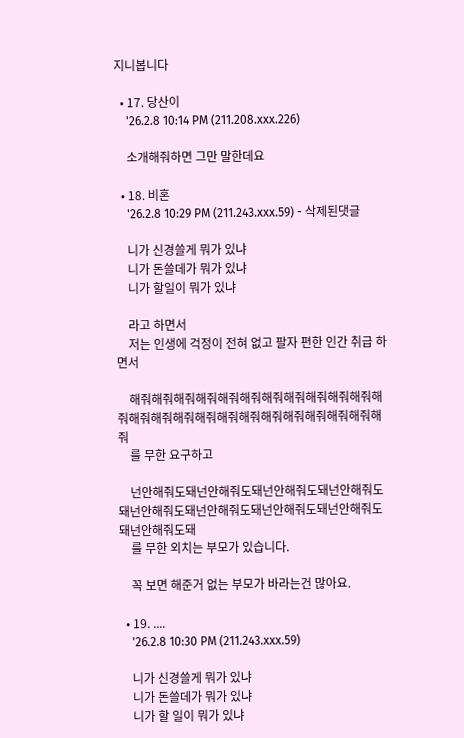지니봅니다

  • 17. 당산이
    '26.2.8 10:14 PM (211.208.xxx.226)

    소개해줘하면 그만 말한데요

  • 18. 비혼
    '26.2.8 10:29 PM (211.243.xxx.59) - 삭제된댓글

    니가 신경쓸게 뭐가 있냐
    니가 돈쓸데가 뭐가 있냐
    니가 할일이 뭐가 있냐

    라고 하면서
    저는 인생에 걱정이 전혀 없고 팔자 편한 인간 취급 하면서

    해줘해줘해줘해줘해줘해줘해줘해줘해줘해줘해줘해줘해줘해줘해줘해줘해줘해줘해줘해줘해줘해줘해줘해줘
    를 무한 요구하고

    넌안해줘도돼넌안해줘도돼넌안해줘도돼넌안해줘도돼넌안해줘도돼넌안해줘도돼넌안해줘도돼넌안해줘도돼넌안해줘도돼
    를 무한 외치는 부모가 있습니다.

    꼭 보면 해준거 없는 부모가 바라는건 많아요.

  • 19. ....
    '26.2.8 10:30 PM (211.243.xxx.59)

    니가 신경쓸게 뭐가 있냐
    니가 돈쓸데가 뭐가 있냐
    니가 할 일이 뭐가 있냐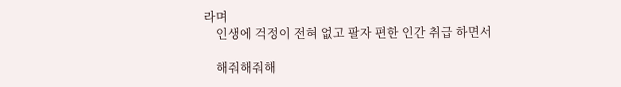라며
    인생에 걱정이 전혀 없고 팔자 편한 인간 취급 하면서

    해줘해줘해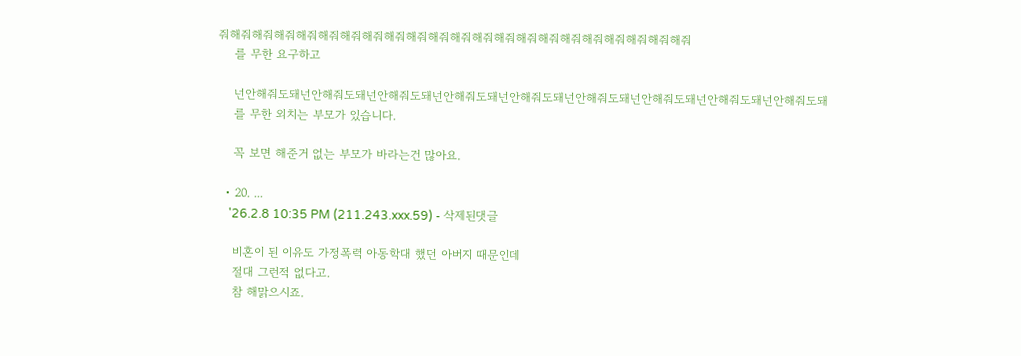줘해줘해줘해줘해줘해줘해줘해줘해줘해줘해줘해줘해줘해줘해줘해줘해줘해줘해줘해줘해줘해줘
    를 무한 요구하고

    넌안해줘도돼넌안해줘도돼넌안해줘도돼넌안해줘도돼넌안해줘도돼넌안해줘도돼넌안해줘도돼넌안해줘도돼넌안해줘도돼
    를 무한 외치는 부모가 있습니다.

    꼭 보면 해준거 없는 부모가 바라는건 많아요.

  • 20. ...
    '26.2.8 10:35 PM (211.243.xxx.59) - 삭제된댓글

    비혼이 된 이유도 가정폭력 아동학대 했던 아버지 때문인데
    절대 그런적 없다고.
    참 해맑으시죠.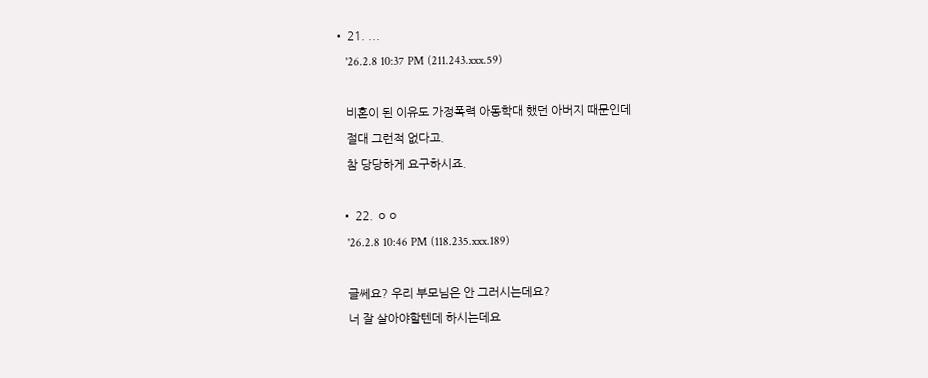• 21. ...
    '26.2.8 10:37 PM (211.243.xxx.59)

    비혼이 된 이유도 가정폭력 아동학대 했던 아버지 때문인데
    절대 그런적 없다고.
    참 당당하게 요구하시죠.

  • 22. ㅇㅇ
    '26.2.8 10:46 PM (118.235.xxx.189)

    글쎄요? 우리 부모님은 안 그러시는데요?
    너 잘 살아야할텐데 하시는데요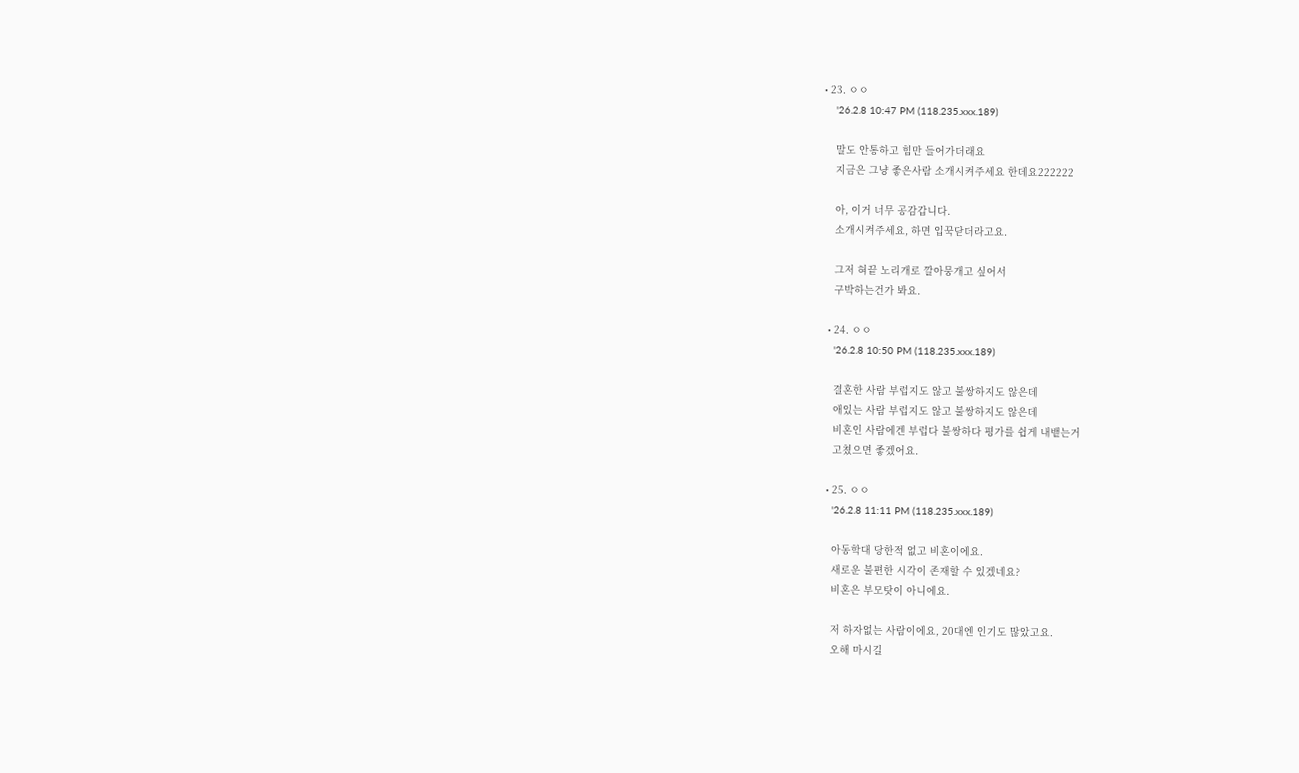• 23. ㅇㅇ
    '26.2.8 10:47 PM (118.235.xxx.189)

    말도 안통하고 힘만 들어가더래요
    지금은 그냥 좋은사람 소개시켜주세요 한데요222222

    아, 이거 너무 공감갑니다.
    소개시켜주세요, 하면 입꾹닫더라고요.

    그저 혀끝 노리개로 깔아뭉개고 싶어서
    구박하는건가 봐요.

  • 24. ㅇㅇ
    '26.2.8 10:50 PM (118.235.xxx.189)

    결혼한 사람 부럽지도 않고 불쌍하지도 않은데
    애있는 사람 부럽지도 않고 불쌍하지도 않은데
    비혼인 사람에겐 부럽다 불쌍하다 평가를 쉽게 내뱉는거
    고쳤으면 좋겠어요.

  • 25. ㅇㅇ
    '26.2.8 11:11 PM (118.235.xxx.189)

    아동학대 당한적 없고 비혼이에요.
    새로운 불편한 시각이 존재할 수 있겠네요?
    비혼은 부모탓이 아니에요.

    저 하자없는 사람이에요, 20대엔 인기도 많았고요.
    오해 마시길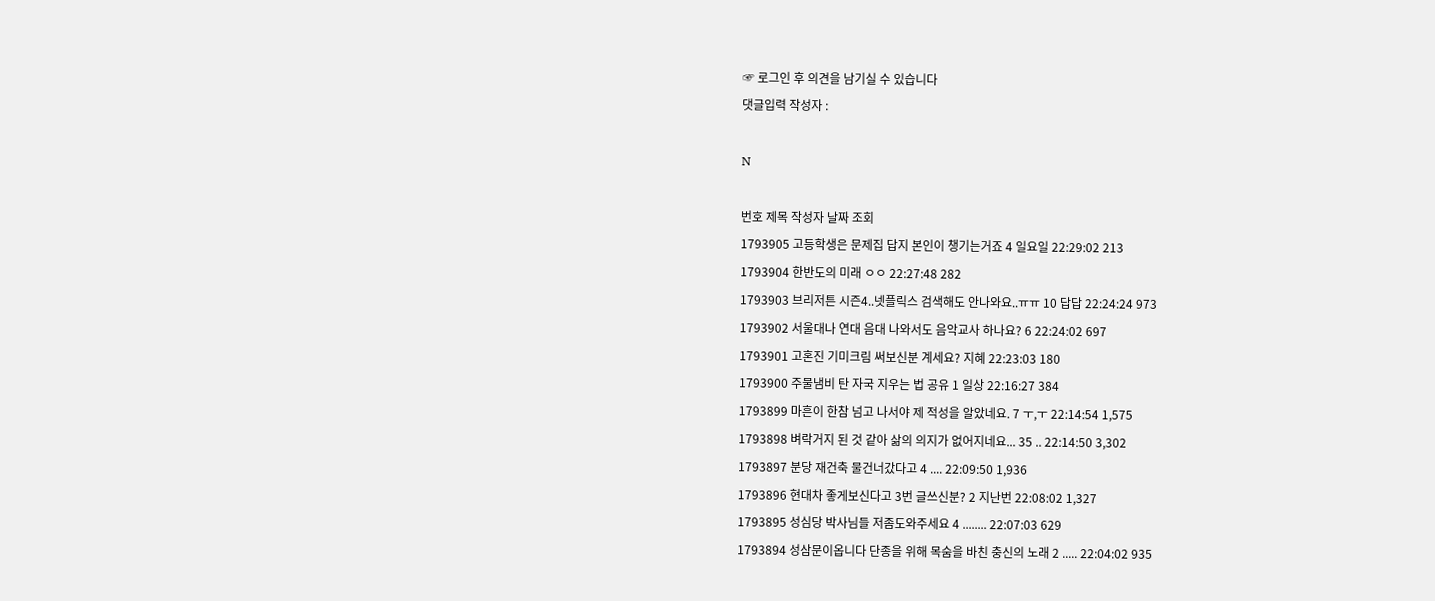☞ 로그인 후 의견을 남기실 수 있습니다
댓글입력 작성자 :

N

번호 제목 작성자 날짜 조회
1793905 고등학생은 문제집 답지 본인이 챙기는거죠 4 일요일 22:29:02 213
1793904 한반도의 미래 ㅇㅇ 22:27:48 282
1793903 브리저튼 시즌4..넷플릭스 검색해도 안나와요..ㅠㅠ 10 답답 22:24:24 973
1793902 서울대나 연대 음대 나와서도 음악교사 하나요? 6 22:24:02 697
1793901 고혼진 기미크림 써보신분 계세요? 지혜 22:23:03 180
1793900 주물냄비 탄 자국 지우는 법 공유 1 일상 22:16:27 384
1793899 마흔이 한참 넘고 나서야 제 적성을 알았네요. 7 ㅜ,ㅜ 22:14:54 1,575
1793898 벼락거지 된 것 같아 삶의 의지가 없어지네요... 35 .. 22:14:50 3,302
1793897 분당 재건축 물건너갔다고 4 .... 22:09:50 1,936
1793896 현대차 좋게보신다고 3번 글쓰신분? 2 지난번 22:08:02 1,327
1793895 성심당 박사님들 저좀도와주세요 4 ........ 22:07:03 629
1793894 성삼문이옵니다 단종을 위해 목숨을 바친 충신의 노래 2 ..... 22:04:02 935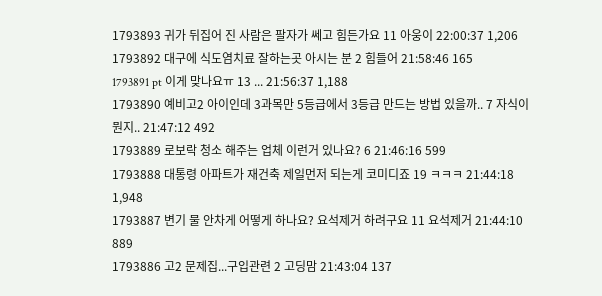1793893 귀가 뒤집어 진 사람은 팔자가 쎄고 힘든가요 11 아웅이 22:00:37 1,206
1793892 대구에 식도염치료 잘하는곳 아시는 분 2 힘들어 21:58:46 165
1793891 pt 이게 맞나요ㅠ 13 ... 21:56:37 1,188
1793890 예비고2 아이인데 3과목만 5등급에서 3등급 만드는 방법 있을까.. 7 자식이 뭔지.. 21:47:12 492
1793889 로보락 청소 해주는 업체 이런거 있나요? 6 21:46:16 599
1793888 대통령 아파트가 재건축 제일먼저 되는게 코미디죠 19 ㅋㅋㅋ 21:44:18 1,948
1793887 변기 물 안차게 어떻게 하나요? 요석제거 하려구요 11 요석제거 21:44:10 889
1793886 고2 문제집...구입관련 2 고딩맘 21:43:04 137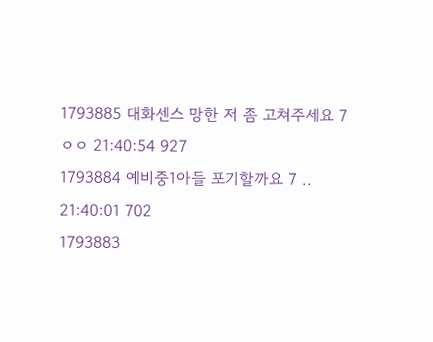1793885 대화센스 망한 저 좀 고쳐주세요 7 ㅇㅇ 21:40:54 927
1793884 예비중1아들 포기할까요 7 .. 21:40:01 702
1793883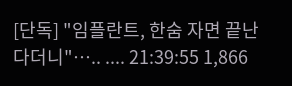[단독] "임플란트, 한숨 자면 끝난다더니"….. .... 21:39:55 1,866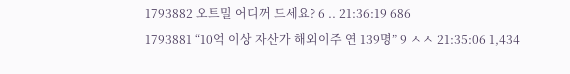1793882 오트밀 어디꺼 드세요? 6 .. 21:36:19 686
1793881 “10억 이상 자산가 해외이주 연 139명” 9 ㅅㅅ 21:35:06 1,434